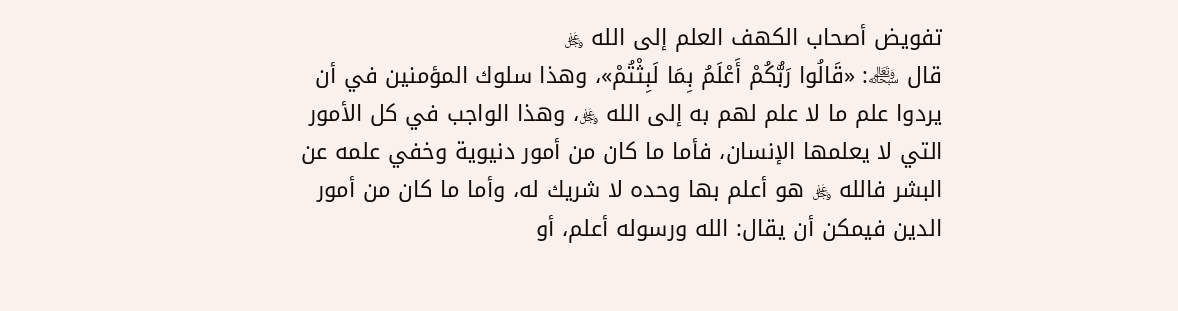تفويض أصحاب الكهف العلم إلى الله ﷿
قال ﷾: «قَالُوا رَبُّكُمْ أَعْلَمُ بِمَا لَبِثْتُمْ»، وهذا سلوك المؤمنين في أن يردوا علم ما لا علم لهم به إلى الله ﷿، وهذا الواجب في كل الأمور التي لا يعلمها الإنسان، فأما ما كان من أمور دنيوية وخفي علمه عن البشر فالله ﷿ هو أعلم بها وحده لا شريك له، وأما ما كان من أمور الدين فيمكن أن يقال: الله ورسوله أعلم، أو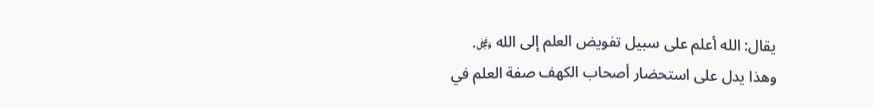يقال: الله أعلم على سبيل تفويض العلم إلى الله ﷿.
وهذا يدل على استحضار أصحاب الكهف صفة العلم في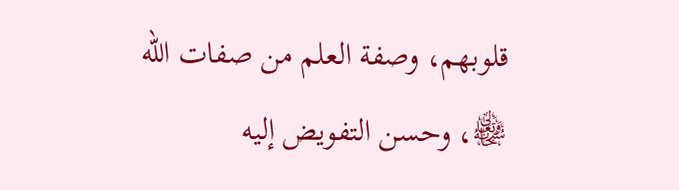قلوبهم، وصفة العلم من صفات الله ﷾، وحسن التفويض إليه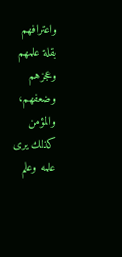واعترافهم بقلة علمهم وعجزهم وضعفهم، والمؤمن كذلك يرى علمه وعلم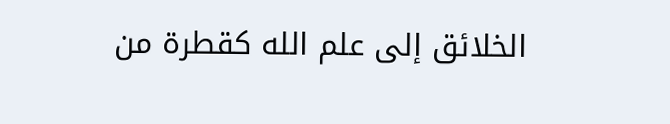الخلائق إلى علم الله كقطرة من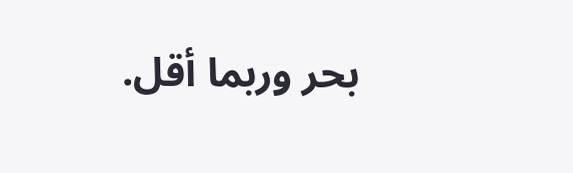بحر وربما أقل.